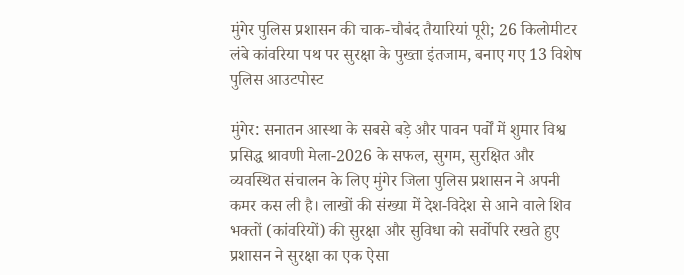मुंगेर पुलिस प्रशासन की चाक-चौबंद तैयारियां पूरी; 26 किलोमीटर लंबे कांवरिया पथ पर सुरक्षा के पुख्ता इंतजाम, बनाए गए 13 विशेष पुलिस आउटपोस्ट

मुंगेर: सनातन आस्था के सबसे बड़े और पावन पर्वों में शुमार विश्व प्रसिद्ध श्रावणी मेला-2026 के सफल, सुगम, सुरक्षित और व्यवस्थित संचालन के लिए मुंगेर जिला पुलिस प्रशासन ने अपनी कमर कस ली है। लाखों की संख्या में देश-विदेश से आने वाले शिव भक्तों (कांवरियों) की सुरक्षा और सुविधा को सर्वोपरि रखते हुए प्रशासन ने सुरक्षा का एक ऐसा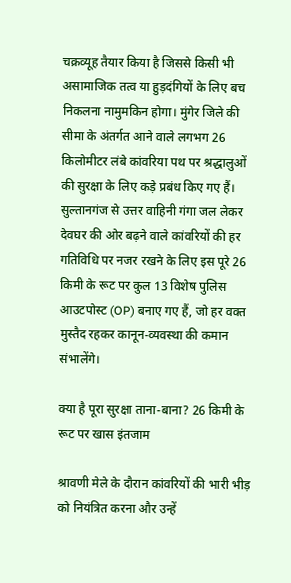चक्रव्यूह तैयार किया है जिससे किसी भी असामाजिक तत्व या हुड़दंगियों के लिए बच निकलना नामुमकिन होगा। मुंगेर जिले की सीमा के अंतर्गत आने वाले लगभग 26 किलोमीटर लंबे कांवरिया पथ पर श्रद्धालुओं की सुरक्षा के लिए कड़े प्रबंध किए गए हैं। सुल्तानगंज से उत्तर वाहिनी गंगा जल लेकर देवघर की ओर बढ़ने वाले कांवरियों की हर गतिविधि पर नजर रखने के लिए इस पूरे 26 किमी के रूट पर कुल 13 विशेष पुलिस आउटपोस्ट (OP) बनाए गए हैं, जो हर वक्त मुस्तैद रहकर कानून-व्यवस्था की कमान संभालेंगे।

क्या है पूरा सुरक्षा ताना-बाना? 26 किमी के रूट पर खास इंतजाम

श्रावणी मेले के दौरान कांवरियों की भारी भीड़ को नियंत्रित करना और उन्हें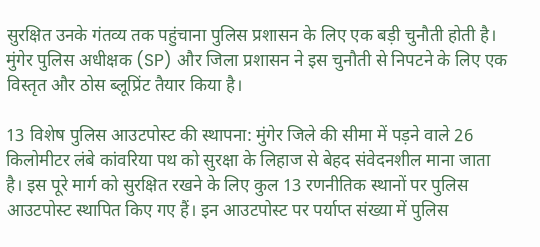सुरक्षित उनके गंतव्य तक पहुंचाना पुलिस प्रशासन के लिए एक बड़ी चुनौती होती है। मुंगेर पुलिस अधीक्षक (SP) और जिला प्रशासन ने इस चुनौती से निपटने के लिए एक विस्तृत और ठोस ब्लूप्रिंट तैयार किया है।

13 विशेष पुलिस आउटपोस्ट की स्थापना: मुंगेर जिले की सीमा में पड़ने वाले 26 किलोमीटर लंबे कांवरिया पथ को सुरक्षा के लिहाज से बेहद संवेदनशील माना जाता है। इस पूरे मार्ग को सुरक्षित रखने के लिए कुल 13 रणनीतिक स्थानों पर पुलिस आउटपोस्ट स्थापित किए गए हैं। इन आउटपोस्ट पर पर्याप्त संख्या में पुलिस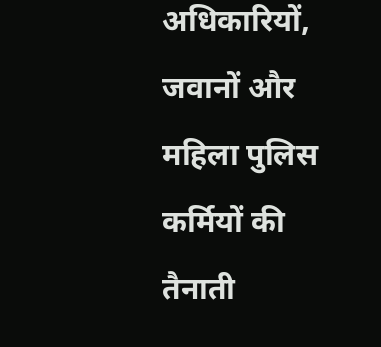अधिकारियों, जवानों और महिला पुलिस कर्मियों की तैनाती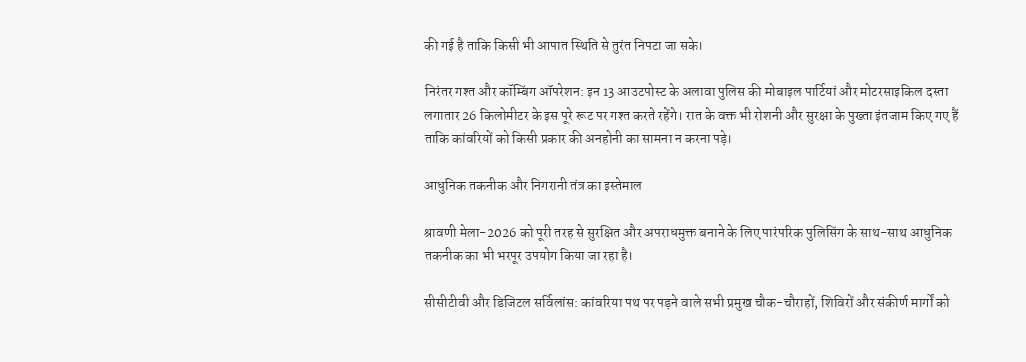की गई है ताकि किसी भी आपात स्थिति से तुरंत निपटा जा सके।

निरंतर गश्त और कॉम्बिंग ऑपरेशन: इन 13 आउटपोस्ट के अलावा पुलिस की मोबाइल पार्टियां और मोटरसाइकिल दस्ता लगातार 26 किलोमीटर के इस पूरे रूट पर गश्त करते रहेंगे। रात के वक्त भी रोशनी और सुरक्षा के पुख्ता इंतजाम किए गए हैं ताकि कांवरियों को किसी प्रकार की अनहोनी का सामना न करना पड़े।

आधुनिक तकनीक और निगरानी तंत्र का इस्तेमाल

श्रावणी मेला-2026 को पूरी तरह से सुरक्षित और अपराधमुक्त बनाने के लिए पारंपरिक पुलिसिंग के साथ-साथ आधुनिक तकनीक का भी भरपूर उपयोग किया जा रहा है।

सीसीटीवी और डिजिटल सर्विलांस: कांवरिया पथ पर पड़ने वाले सभी प्रमुख चौक-चौराहों, शिविरों और संकीर्ण मार्गों को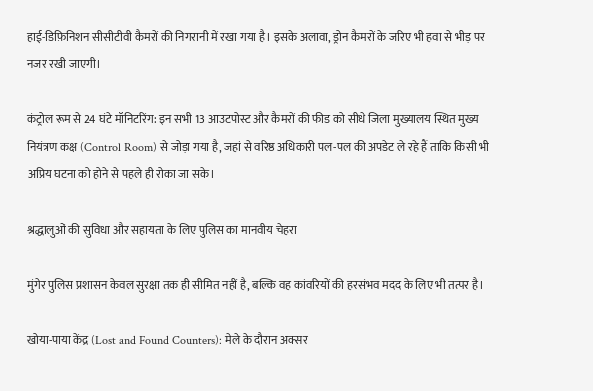हाई-डिफ़िनिशन सीसीटीवी कैमरों की निगरानी में रखा गया है। इसके अलावा, ड्रोन कैमरों के जरिए भी हवा से भीड़ पर नजर रखी जाएगी।

कंट्रोल रूम से 24 घंटे मॉनिटरिंग: इन सभी 13 आउटपोस्ट और कैमरों की फीड को सीधे जिला मुख्यालय स्थित मुख्य नियंत्रण कक्ष (Control Room) से जोड़ा गया है, जहां से वरिष्ठ अधिकारी पल-पल की अपडेट ले रहे हैं ताकि किसी भी अप्रिय घटना को होने से पहले ही रोका जा सके।

श्रद्धालुओं की सुविधा और सहायता के लिए पुलिस का मानवीय चेहरा

मुंगेर पुलिस प्रशासन केवल सुरक्षा तक ही सीमित नहीं है, बल्कि वह कांवरियों की हरसंभव मदद के लिए भी तत्पर है।

खोया-पाया केंद्र (Lost and Found Counters): मेले के दौरान अक्सर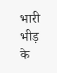भारी भीड़ के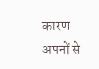कारण अपनों से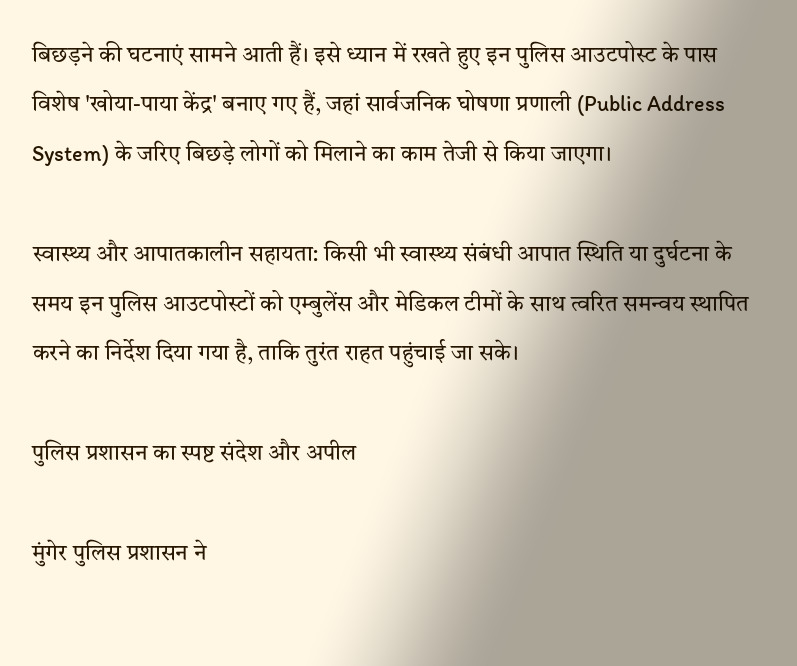बिछड़ने की घटनाएं सामने आती हैं। इसे ध्यान में रखते हुए इन पुलिस आउटपोस्ट के पास विशेष 'खोया-पाया केंद्र' बनाए गए हैं, जहां सार्वजनिक घोषणा प्रणाली (Public Address System) के जरिए बिछड़े लोगों को मिलाने का काम तेजी से किया जाएगा।

स्वास्थ्य और आपातकालीन सहायता: किसी भी स्वास्थ्य संबंधी आपात स्थिति या दुर्घटना के समय इन पुलिस आउटपोस्टों को एम्बुलेंस और मेडिकल टीमों के साथ त्वरित समन्वय स्थापित करने का निर्देश दिया गया है, ताकि तुरंत राहत पहुंचाई जा सके।

पुलिस प्रशासन का स्पष्ट संदेश और अपील

मुंगेर पुलिस प्रशासन ने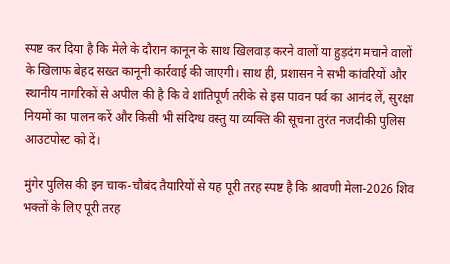स्पष्ट कर दिया है कि मेले के दौरान कानून के साथ खिलवाड़ करने वालों या हुड़दंग मचाने वालों के खिलाफ बेहद सख्त कानूनी कार्रवाई की जाएगी। साथ ही, प्रशासन ने सभी कांवरियों और स्थानीय नागरिकों से अपील की है कि वे शांतिपूर्ण तरीके से इस पावन पर्व का आनंद लें, सुरक्षा नियमों का पालन करें और किसी भी संदिग्ध वस्तु या व्यक्ति की सूचना तुरंत नजदीकी पुलिस आउटपोस्ट को दें।

मुंगेर पुलिस की इन चाक-चौबंद तैयारियों से यह पूरी तरह स्पष्ट है कि श्रावणी मेला-2026 शिव भक्तों के लिए पूरी तरह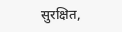सुरक्षित,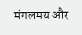मंगलमय और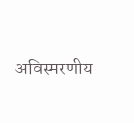अविस्मरणीय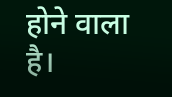होने वाला है।